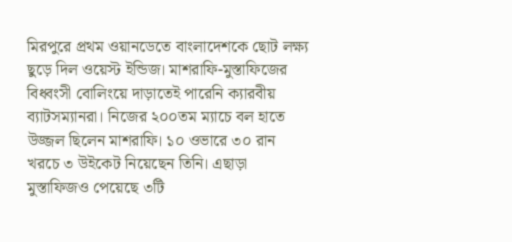মিরপুরে প্রথম ওয়ানডেতে বাংলাদেশকে ছোট লক্ষ্য ছুড়ে দিল ওয়েস্ট ইন্ডিজ। মাশরাফি-মুস্তাফিজের বিধ্বংসী বোলিংয়ে দাড়াতেই পারেনি ক্যারবীয় ব্যাটসম্যানরা। নিজের ২০০তম ম্যাচে বল হাতে উজ্জল ছিলেন মাশরাফি। ১০ ওভারে ৩০ রান খরচে ৩ উইকেট নিয়েছেন তিনি। এছাড়া মুস্তাফিজও পেয়েছে ৩টি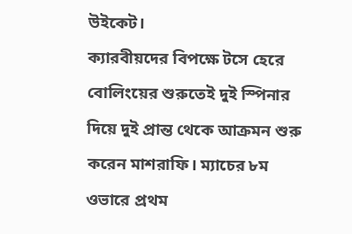উইকেট।
ক্যারবীয়দের বিপক্ষে টসে হেরে বোলিংয়ের শুরুতেই দুই স্পিনার দিয়ে দুই প্রান্ত থেকে আক্রমন শুরু করেন মাশরাফি। ম্যাচের ৮ম ওভারে প্রথম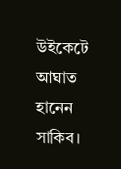উইকেটে আঘাত হানেন সাকিব।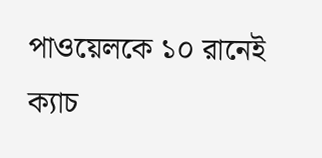পাওয়েলকে ১০ রানেই ক্যাচ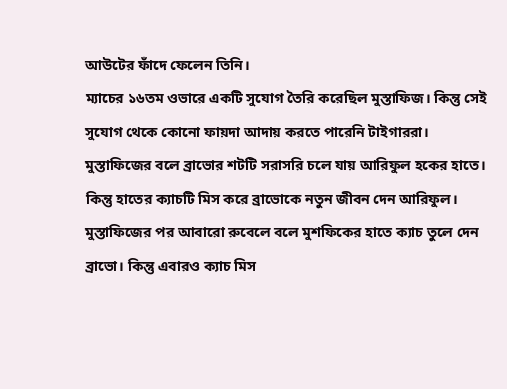আউটের ফাঁদে ফেলেন তিনি।
ম্যাচের ১৬তম ওভারে একটি সুযোগ তৈরি করেছিল মুস্তাফিজ। কিন্তু সেই সুযোগ থেকে কোনো ফায়দা আদায় করতে পারেনি টাইগাররা। মুস্তাফিজের বলে ব্রাভোর শটটি সরাসরি চলে যায় আরিফুল হকের হাতে। কিন্তু হাতের ক্যাচটি মিস করে ব্রাভোকে নতুন জীবন দেন আরিফুল।
মুস্তাফিজের পর আবারো রুবেলে বলে মুশফিকের হাতে ক্যাচ তুলে দেন ব্রাভো। কিন্তু এবারও ক্যাচ মিস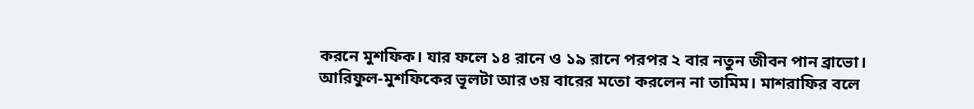করনে মুশফিক। যার ফলে ১৪ রানে ও ১৯ রানে পরপর ২ বার নতুন জীবন পান ব্রাভো।
আরিফুল-মুশফিকের ভূলটা আর ৩য় বারের মতো করলেন না তামিম। মাশরাফির বলে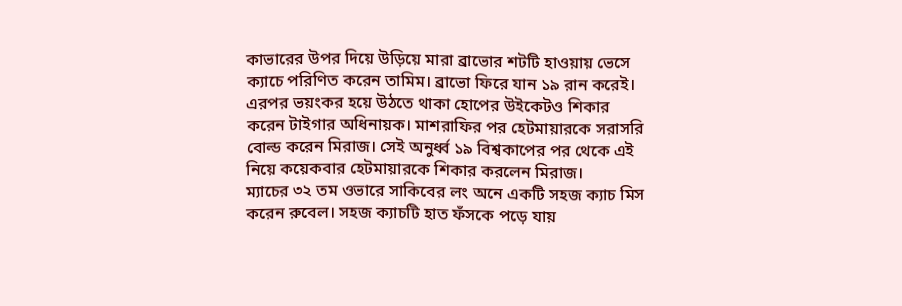কাভারের উপর দিয়ে উড়িয়ে মারা ব্রাভোর শটটি হাওয়ায় ভেসে ক্যাচে পরিণিত করেন তামিম। ব্রাভো ফিরে যান ১৯ রান করেই।
এরপর ভয়ংকর হয়ে উঠতে থাকা হোপের উইকেটও শিকার করেন টাইগার অধিনায়ক। মাশরাফির পর হেটমায়ারকে সরাসরি বোল্ড করেন মিরাজ। সেই অনুর্ধ্ব ১৯ বিশ্বকাপের পর থেকে এই নিয়ে কয়েকবার হেটমায়ারকে শিকার করলেন মিরাজ।
ম্যাচের ৩২ তম ওভারে সাকিবের লং অনে একটি সহজ ক্যাচ মিস করেন রুবেল। সহজ ক্যাচটি হাত ফঁসকে পড়ে যায়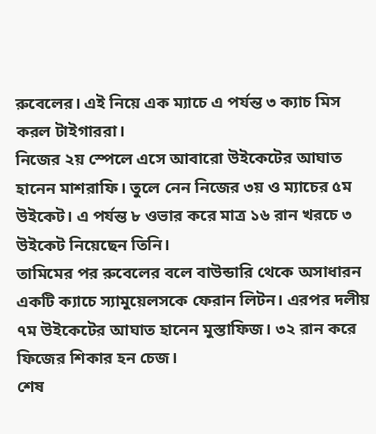রুবেলের। এই নিয়ে এক ম্যাচে এ পর্যন্ত ৩ ক্যাচ মিস করল টাইগাররা।
নিজের ২য় স্পেলে এসে আবারো উইকেটের আঘাত হানেন মাশরাফি। তুলে নেন নিজের ৩য় ও ম্যাচের ৫ম উইকেট। এ পর্যন্ত ৮ ওভার করে মাত্র ১৬ রান খরচে ৩ উইকেট নিয়েছেন তিনি।
তামিমের পর রুবেলের বলে বাউন্ডারি থেকে অসাধারন একটি ক্যাচে স্যামুয়েলসকে ফেরান লিটন। এরপর দলীয় ৭ম উইকেটের আঘাত হানেন মুস্তাফিজ। ৩২ রান করে ফিজের শিকার হন চেজ।
শেষ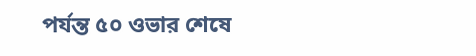পর্যন্ত ৫০ ওভার শেষে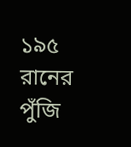১৯৫ রানের পুঁজি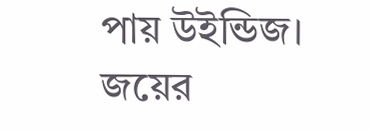পায় উইন্ডিজ। জয়ের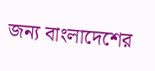জন্য বাংলাদেশের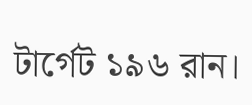টার্গেট ১৯৬ রান।